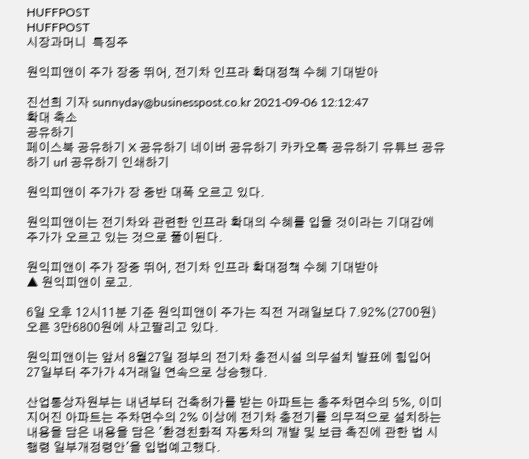HUFFPOST
HUFFPOST
시장과머니  특징주

원익피앤이 주가 장중 뛰어, 전기차 인프라 확대정책 수혜 기대받아

진선희 기자 sunnyday@businesspost.co.kr 2021-09-06 12:12:47
확대 축소
공유하기
페이스북 공유하기 X 공유하기 네이버 공유하기 카카오톡 공유하기 유튜브 공유하기 url 공유하기 인쇄하기

원익피앤이 주가가 장 중반 대폭 오르고 있다.

원익피앤이는 전기차와 관련한 인프라 확대의 수혜를 입을 것이라는 기대감에 주가가 오르고 있는 것으로 풀이된다.

원익피앤이 주가 장중 뛰어, 전기차 인프라 확대정책 수혜 기대받아
▲ 원익피앤이 로고.

6일 오후 12시11분 기준 원익피앤이 주가는 직전 거래일보다 7.92%(2700원) 오른 3만6800원에 사고팔리고 있다.

원익피앤이는 앞서 8월27일 정부의 전기차 충전시설 의무설치 발표에 힘입어 27일부터 주가가 4거래일 연속으로 상승했다.

산업통상자원부는 내년부터 건축허가를 받는 아파트는 총주차면수의 5%, 이미 지어진 아파트는 주차면수의 2% 이상에 전기차 충전기를 의무적으로 설치하는 내용을 담은 내용을 담은 '환경친화적 자동차의 개발 및 보급 촉진에 관한 법 시행령 일부개정령안'을 입법예고했다.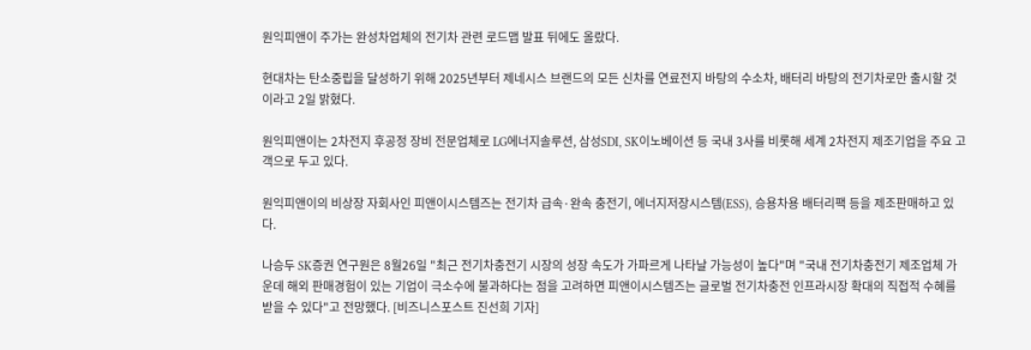원익피앤이 주가는 완성차업체의 전기차 관련 로드맵 발표 뒤에도 올랐다.

현대차는 탄소중립을 달성하기 위해 2025년부터 제네시스 브랜드의 모든 신차를 연료전지 바탕의 수소차, 배터리 바탕의 전기차로만 출시할 것이라고 2일 밝혔다.

원익피앤이는 2차전지 후공정 장비 전문업체로 LG에너지솔루션, 삼성SDI, SK이노베이션 등 국내 3사를 비롯해 세계 2차전지 제조기업을 주요 고객으로 두고 있다.

원익피앤이의 비상장 자회사인 피앤이시스템즈는 전기차 급속·완속 충전기, 에너지저장시스템(ESS), 승용차용 배터리팩 등을 제조판매하고 있다.

나승두 SK증권 연구원은 8월26일 "최근 전기차충전기 시장의 성장 속도가 가파르게 나타날 가능성이 높다"며 "국내 전기차충전기 제조업체 가운데 해외 판매경험이 있는 기업이 극소수에 불과하다는 점을 고려하면 피앤이시스템즈는 글로벌 전기차충전 인프라시장 확대의 직접적 수혜를 받을 수 있다"고 전망했다. [비즈니스포스트 진선희 기자]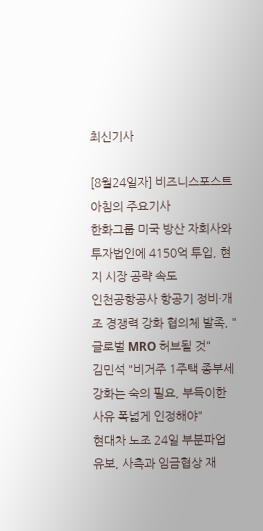최신기사

[8월24일자] 비즈니스포스트 아침의 주요기사
한화그룹 미국 방산 자회사와 투자법인에 4150억 투입, 현지 시장 공략 속도
인천공항공사 항공기 정비·개조 경쟁력 강화 협의체 발족, "글로벌 MRO 허브될 것"
김민석 "비거주 1주택 종부세 강화는 숙의 필요, 부득이한 사유 폭넓게 인정해야"
현대차 노조 24일 부분파업 유보, 사측과 임금협상 재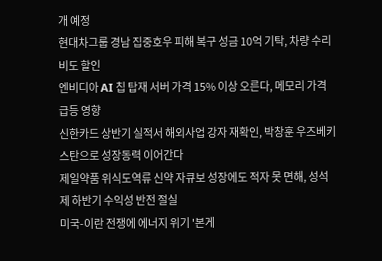개 예정
현대차그룹 경남 집중호우 피해 복구 성금 10억 기탁, 차량 수리비도 할인
엔비디아 AI 칩 탑재 서버 가격 15% 이상 오른다, 메모리 가격 급등 영향
신한카드 상반기 실적서 해외사업 강자 재확인, 박창훈 우즈베키스탄으로 성장동력 이어간다
제일약품 위식도역류 신약 자큐보 성장에도 적자 못 면해, 성석제 하반기 수익성 반전 절실
미국-이란 전쟁에 에너지 위기 '본게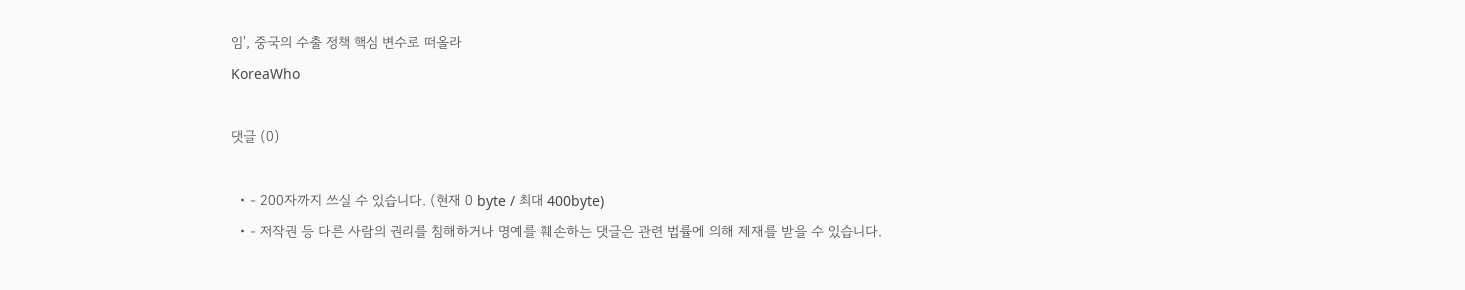임', 중국의 수출 정책 핵심 변수로 떠올라
KoreaWho

댓글 (0)

  • - 200자까지 쓰실 수 있습니다. (현재 0 byte / 최대 400byte)
  • - 저작권 등 다른 사람의 권리를 침해하거나 명예를 훼손하는 댓글은 관련 법률에 의해 제재를 받을 수 있습니다.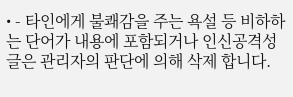• - 타인에게 불쾌감을 주는 욕설 등 비하하는 단어가 내용에 포함되거나 인신공격성 글은 관리자의 판단에 의해 삭제 합니다.